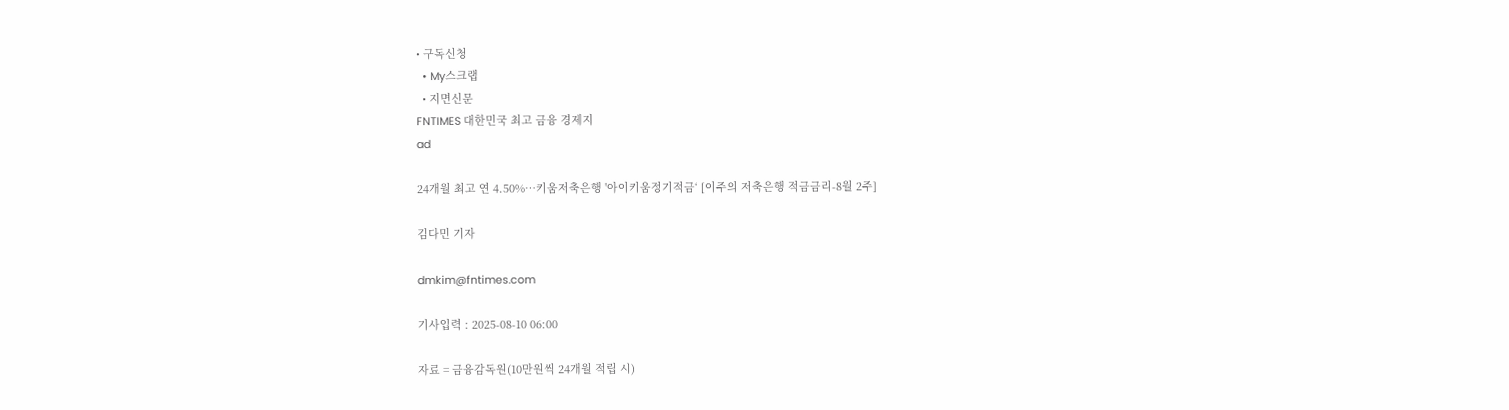• 구독신청
  • My스크랩
  • 지면신문
FNTIMES 대한민국 최고 금융 경제지
ad

24개월 최고 연 4.50%…키움저축은행 '아이키움정기적금‘ [이주의 저축은행 적금금리-8월 2주]

김다민 기자

dmkim@fntimes.com

기사입력 : 2025-08-10 06:00

자료 = 금융감독원(10만원씩 24개월 적립 시)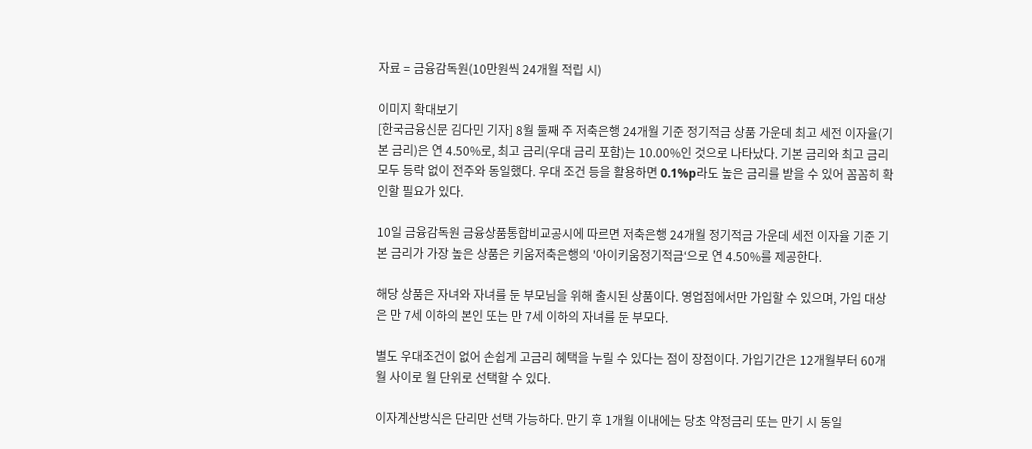자료 = 금융감독원(10만원씩 24개월 적립 시)

이미지 확대보기
[한국금융신문 김다민 기자] 8월 둘째 주 저축은행 24개월 기준 정기적금 상품 가운데 최고 세전 이자율(기본 금리)은 연 4.50%로, 최고 금리(우대 금리 포함)는 10.00%인 것으로 나타났다. 기본 금리와 최고 금리 모두 등락 없이 전주와 동일했다. 우대 조건 등을 활용하면 0.1%p라도 높은 금리를 받을 수 있어 꼼꼼히 확인할 필요가 있다.

10일 금융감독원 금융상품통합비교공시에 따르면 저축은행 24개월 정기적금 가운데 세전 이자율 기준 기본 금리가 가장 높은 상품은 키움저축은행의 '아이키움정기적금‘으로 연 4.50%를 제공한다.

해당 상품은 자녀와 자녀를 둔 부모님을 위해 출시된 상품이다. 영업점에서만 가입할 수 있으며, 가입 대상은 만 7세 이하의 본인 또는 만 7세 이하의 자녀를 둔 부모다.

별도 우대조건이 없어 손쉽게 고금리 혜택을 누릴 수 있다는 점이 장점이다. 가입기간은 12개월부터 60개월 사이로 월 단위로 선택할 수 있다.

이자계산방식은 단리만 선택 가능하다. 만기 후 1개월 이내에는 당초 약정금리 또는 만기 시 동일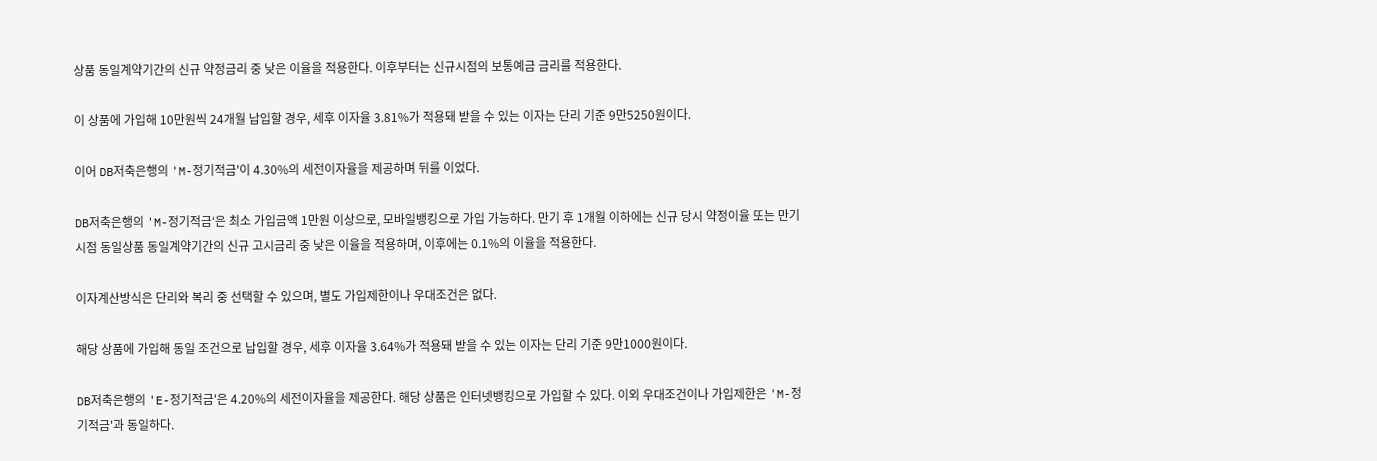상품 동일계약기간의 신규 약정금리 중 낮은 이율을 적용한다. 이후부터는 신규시점의 보통예금 금리를 적용한다.

이 상품에 가입해 10만원씩 24개월 납입할 경우, 세후 이자율 3.81%가 적용돼 받을 수 있는 이자는 단리 기준 9만5250원이다.

이어 DB저축은행의 'M-정기적금'이 4.30%의 세전이자율을 제공하며 뒤를 이었다.

DB저축은행의 'M-정기적금‘은 최소 가입금액 1만원 이상으로, 모바일뱅킹으로 가입 가능하다. 만기 후 1개월 이하에는 신규 당시 약정이율 또는 만기시점 동일상품 동일계약기간의 신규 고시금리 중 낮은 이율을 적용하며, 이후에는 0.1%의 이율을 적용한다.

이자계산방식은 단리와 복리 중 선택할 수 있으며, 별도 가입제한이나 우대조건은 없다.

해당 상품에 가입해 동일 조건으로 납입할 경우, 세후 이자율 3.64%가 적용돼 받을 수 있는 이자는 단리 기준 9만1000원이다.

DB저축은행의 'E-정기적금'은 4.20%의 세전이자율을 제공한다. 해당 상품은 인터넷뱅킹으로 가입할 수 있다. 이외 우대조건이나 가입제한은 'M-정기적금'과 동일하다.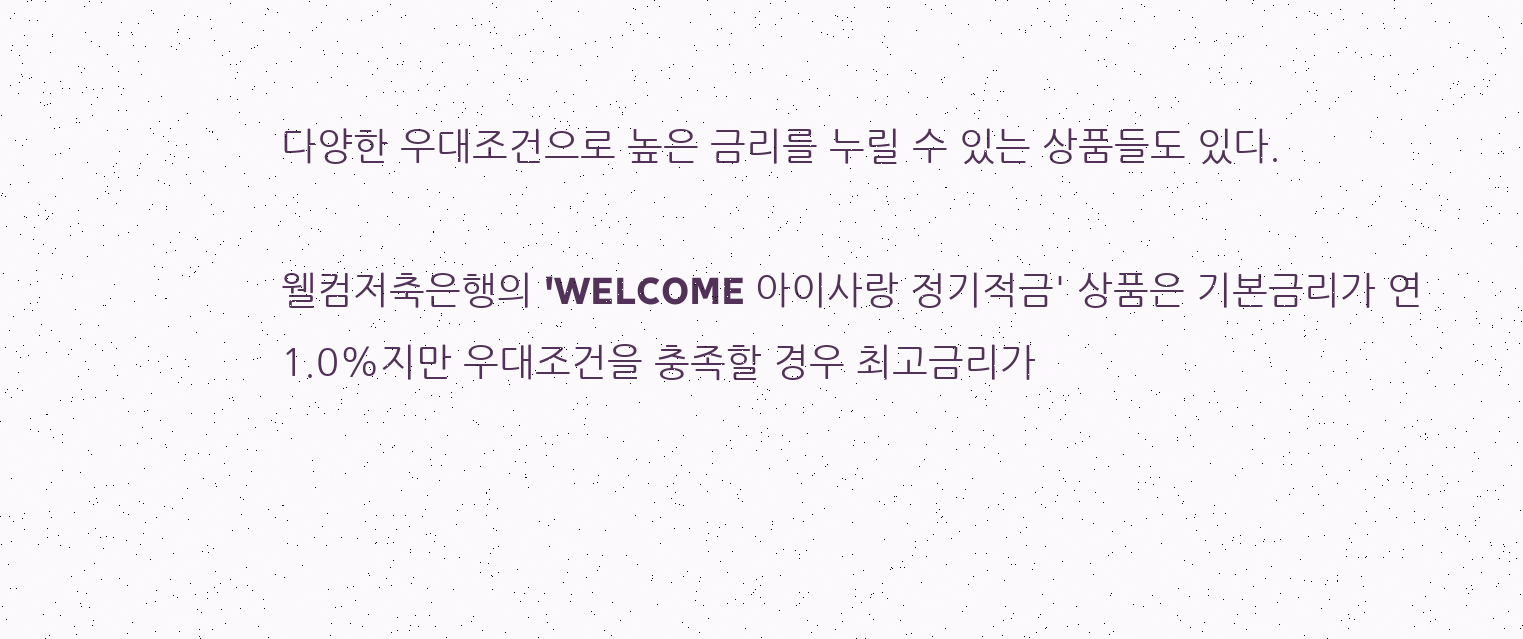다양한 우대조건으로 높은 금리를 누릴 수 있는 상품들도 있다.

웰컴저축은행의 'WELCOME 아이사랑 정기적금' 상품은 기본금리가 연 1.0%지만 우대조건을 충족할 경우 최고금리가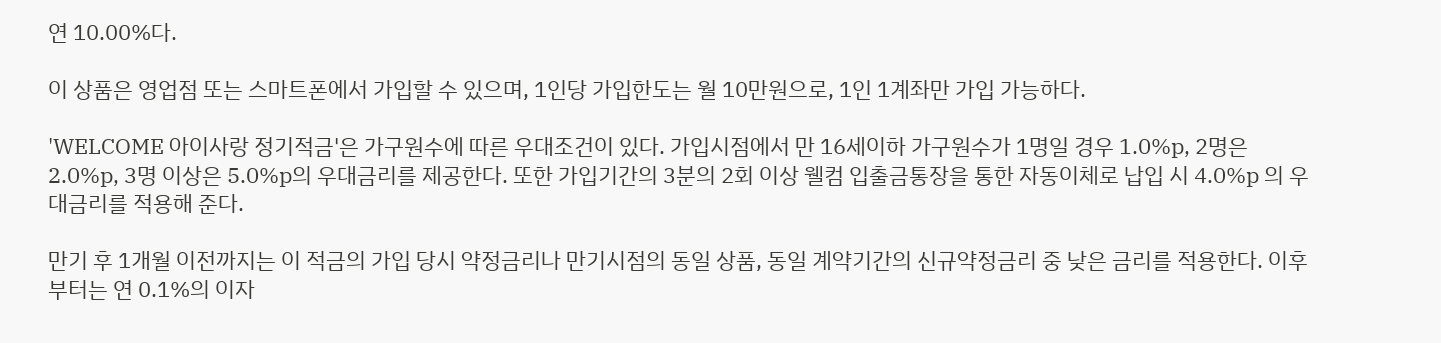연 10.00%다.

이 상품은 영업점 또는 스마트폰에서 가입할 수 있으며, 1인당 가입한도는 월 10만원으로, 1인 1계좌만 가입 가능하다.

'WELCOME 아이사랑 정기적금'은 가구원수에 따른 우대조건이 있다. 가입시점에서 만 16세이하 가구원수가 1명일 경우 1.0%p, 2명은 2.0%p, 3명 이상은 5.0%p의 우대금리를 제공한다. 또한 가입기간의 3분의 2회 이상 웰컴 입출금통장을 통한 자동이체로 납입 시 4.0%p 의 우대금리를 적용해 준다.

만기 후 1개월 이전까지는 이 적금의 가입 당시 약정금리나 만기시점의 동일 상품, 동일 계약기간의 신규약정금리 중 낮은 금리를 적용한다. 이후부터는 연 0.1%의 이자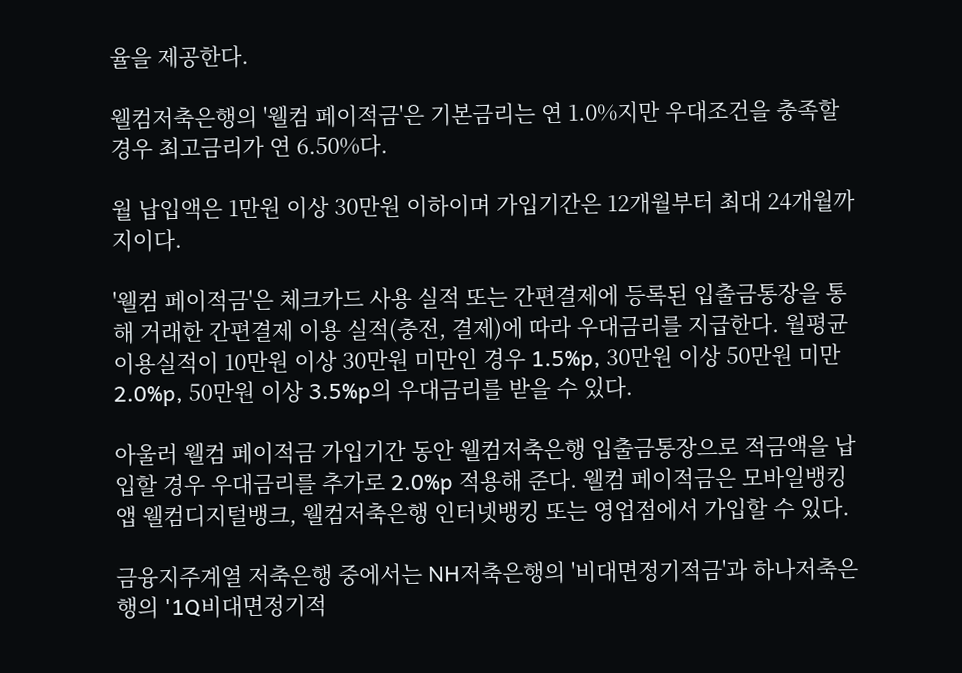율을 제공한다.

웰컴저축은행의 '웰컴 페이적금'은 기본금리는 연 1.0%지만 우대조건을 충족할 경우 최고금리가 연 6.50%다.

월 납입액은 1만원 이상 30만원 이하이며 가입기간은 12개월부터 최대 24개월까지이다.

'웰컴 페이적금'은 체크카드 사용 실적 또는 간편결제에 등록된 입출금통장을 통해 거래한 간편결제 이용 실적(충전, 결제)에 따라 우대금리를 지급한다. 월평균 이용실적이 10만원 이상 30만원 미만인 경우 1.5%p, 30만원 이상 50만원 미만 2.0%p, 50만원 이상 3.5%p의 우대금리를 받을 수 있다.

아울러 웰컴 페이적금 가입기간 동안 웰컴저축은행 입출금통장으로 적금액을 납입할 경우 우대금리를 추가로 2.0%p 적용해 준다. 웰컴 페이적금은 모바일뱅킹 앱 웰컴디지털뱅크, 웰컴저축은행 인터넷뱅킹 또는 영업점에서 가입할 수 있다.

금융지주계열 저축은행 중에서는 NH저축은행의 '비대면정기적금'과 하나저축은행의 '1Q비대면정기적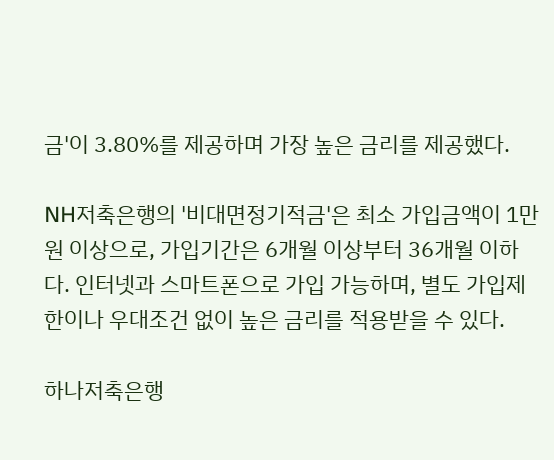금'이 3.80%를 제공하며 가장 높은 금리를 제공했다.

NH저축은행의 '비대면정기적금'은 최소 가입금액이 1만원 이상으로, 가입기간은 6개월 이상부터 36개월 이하다. 인터넷과 스마트폰으로 가입 가능하며, 별도 가입제한이나 우대조건 없이 높은 금리를 적용받을 수 있다.

하나저축은행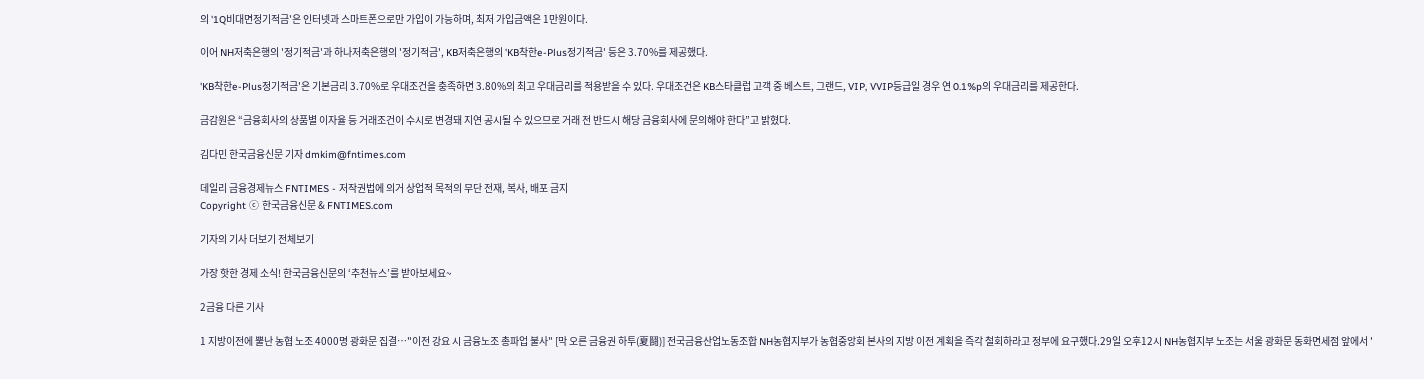의 '1Q비대면정기적금'은 인터넷과 스마트폰으로만 가입이 가능하며, 최저 가입금액은 1만원이다.

이어 NH저축은행의 '정기적금'과 하나저축은행의 '정기적금', KB저축은행의 'KB착한e-Plus정기적금' 등은 3.70%를 제공했다.

'KB착한e-Plus정기적금'은 기본금리 3.70%로 우대조건을 충족하면 3.80%의 최고 우대금리를 적용받을 수 있다. 우대조건은 KB스타클럽 고객 중 베스트, 그랜드, VIP, VVIP등급일 경우 연 0.1%p의 우대금리를 제공한다.

금감원은 “금융회사의 상품별 이자율 등 거래조건이 수시로 변경돼 지연 공시될 수 있으므로 거래 전 반드시 해당 금융회사에 문의해야 한다”고 밝혔다.

김다민 한국금융신문 기자 dmkim@fntimes.com

데일리 금융경제뉴스 FNTIMES - 저작권법에 의거 상업적 목적의 무단 전재, 복사, 배포 금지
Copyright ⓒ 한국금융신문 & FNTIMES.com

기자의 기사 더보기 전체보기

가장 핫한 경제 소식! 한국금융신문의 ‘추천뉴스’를 받아보세요~

2금융 다른 기사

1 지방이전에 뿔난 농협 노조 4000명 광화문 집결…"이전 강요 시 금융노조 총파업 불사" [막 오른 금융권 하투(夏鬪)] 전국금융산업노동조합 NH농협지부가 농협중앙회 본사의 지방 이전 계획을 즉각 철회하라고 정부에 요구했다.29일 오후12시 NH농협지부 노조는 서울 광화문 동화면세점 앞에서 '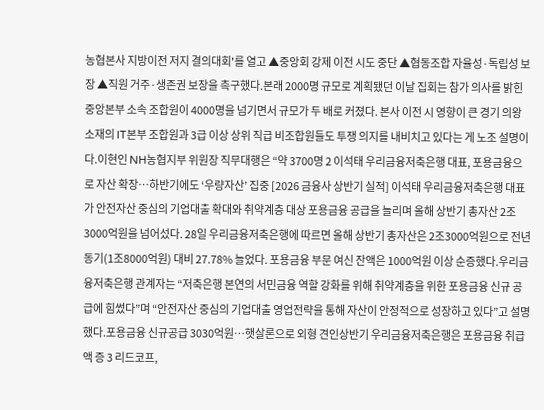농협본사 지방이전 저지 결의대회'를 열고 ▲중앙회 강제 이전 시도 중단 ▲협동조합 자율성·독립성 보장 ▲직원 거주·생존권 보장을 촉구했다.본래 2000명 규모로 계획됐던 이날 집회는 참가 의사를 밝힌 중앙본부 소속 조합원이 4000명을 넘기면서 규모가 두 배로 커졌다. 본사 이전 시 영향이 큰 경기 의왕 소재의 IT본부 조합원과 3급 이상 상위 직급 비조합원들도 투쟁 의지를 내비치고 있다는 게 노조 설명이다.이현인 NH농협지부 위원장 직무대행은 “약 3700명 2 이석태 우리금융저축은행 대표, 포용금융으로 자산 확장…하반기에도 ‘우량자산’ 집중 [2026 금융사 상반기 실적] 이석태 우리금융저축은행 대표가 안전자산 중심의 기업대출 확대와 취약계층 대상 포용금융 공급을 늘리며 올해 상반기 총자산 2조3000억원을 넘어섰다. 28일 우리금융저축은행에 따르면 올해 상반기 총자산은 2조3000억원으로 전년 동기(1조8000억원) 대비 27.78% 늘었다. 포용금융 부문 여신 잔액은 1000억원 이상 순증했다.우리금융저축은행 관계자는 “저축은행 본연의 서민금융 역할 강화를 위해 취약계층을 위한 포용금융 신규 공급에 힘썼다”며 “안전자산 중심의 기업대출 영업전략을 통해 자산이 안정적으로 성장하고 있다”고 설명했다.포용금융 신규공급 3030억원…햇살론으로 외형 견인상반기 우리금융저축은행은 포용금융 취급액 증 3 리드코프,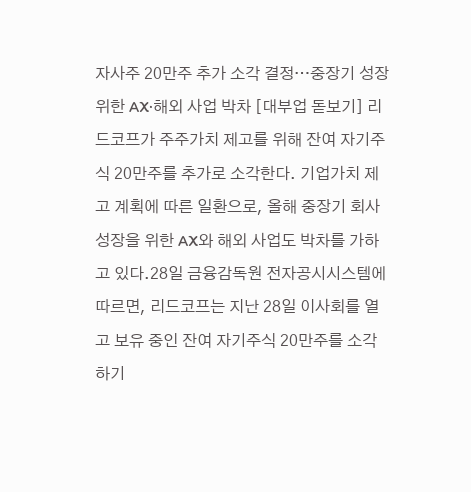자사주 20만주 추가 소각 결정…중장기 성장 위한 AX·해외 사업 박차 [대부업 돋보기] 리드코프가 주주가치 제고를 위해 잔여 자기주식 20만주를 추가로 소각한다. 기업가치 제고 계획에 따른 일환으로, 올해 중장기 회사 성장을 위한 AX와 해외 사업도 박차를 가하고 있다.28일 금융감독원 전자공시시스템에 따르면, 리드코프는 지난 28일 이사회를 열고 보유 중인 잔여 자기주식 20만주를 소각하기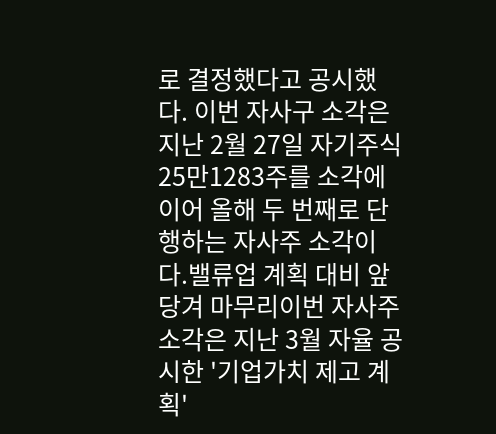로 결정했다고 공시했다. 이번 자사구 소각은 지난 2월 27일 자기주식 25만1283주를 소각에 이어 올해 두 번째로 단행하는 자사주 소각이다.밸류업 계획 대비 앞당겨 마무리이번 자사주 소각은 지난 3월 자율 공시한 '기업가치 제고 계획'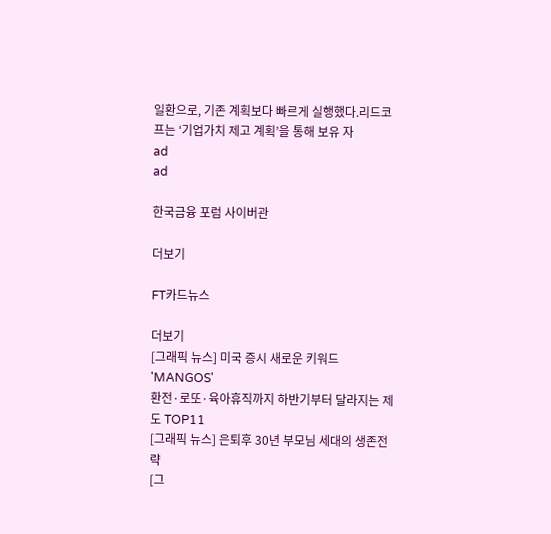일환으로, 기존 계획보다 빠르게 실행했다.리드코프는 ‘기업가치 제고 계획’을 통해 보유 자
ad
ad

한국금융 포럼 사이버관

더보기

FT카드뉴스

더보기
[그래픽 뉴스] 미국 증시 새로운 키워드 'MANGOS'
환전·로또·육아휴직까지 하반기부터 달라지는 제도 TOP11
[그래픽 뉴스] 은퇴후 30년 부모님 세대의 생존전략
[그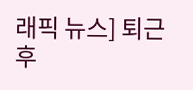래픽 뉴스] 퇴근 후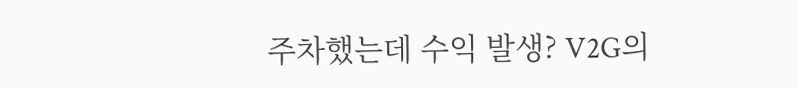주차했는데 수익 발생? V2G의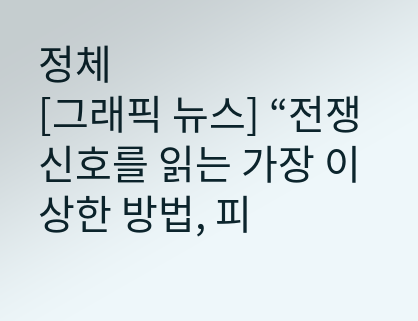정체
[그래픽 뉴스] “전쟁 신호를 읽는 가장 이상한 방법, 피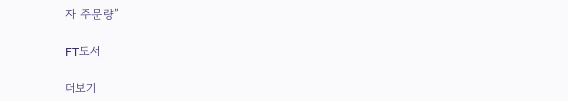자 주문량”

FT도서

더보기